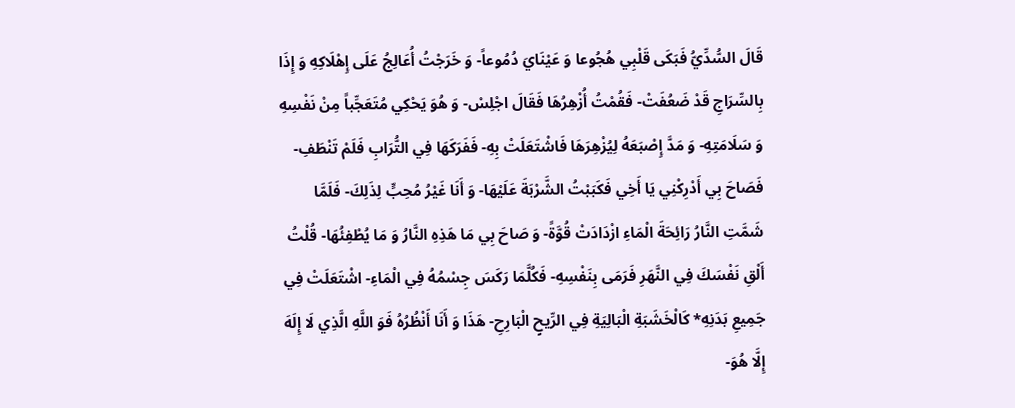قَالَ السُّدِّيُّ فَبَكَى قَلْبِي هُجُوعا وَ عَيْنَايَ دُمُوعاً- وَ خَرَجْتُ أُعَالِجُ عَلَى إِهْلَاكِهِ وَ إِذَا بِالسِّرَاجِ قَدْ ضَعُفَتْ- فَقُمْتُ أُزْهِرُهَا فَقَالَ اجْلِسْ- وَ هُوَ يَحْكِي مُتَعَجِّباً مِنْ نَفْسِهِ وَ سَلَامَتِهِ- وَ مَدَّ إِصْبَعَهُ لِيُزْهِرَهَا فَاشْتَعَلَتْ بِهِ- فَفَرَكَهَا فِي التُّرَابِ فَلَمْ تَنْطَفِ- فَصَاحَ بِي أَدْرِكْنِي يَا أَخِي فَكَبَبْتُ الشَّرْبَةَ عَلَيْهَا- وَ أَنَا غَيْرُ مُحِبٍّ لِذَلِكَ- فَلَمَّا شَمَّتِ النَّارُ رَائِحَةَ الْمَاءِ ازْدَادَتْ قُوَّةً- وَ صَاحَ بِي مَا هَذِهِ النَّارُ وَ مَا يُطْفِئُهَا- قُلْتُ أَلْقِ نَفْسَكَ فِي النَّهَرِ فَرَمَى بِنَفْسِهِ- فَكُلَّمَا رَكَسَ جِسْمُهُ فِي الْمَاءِ- اشْتَعَلَتْ فِي جَمِيعِ بَدَنِهِ* كَالْخَشَبَةِ الْبَالِيَةِ فِي الرِّيحٍ الْبَارِحِ- هَذَا وَ أَنَا أَنْظُرُهُ فَوَ اللَّهِ الَّذِي لَا إِلَهَ إِلَّا هُوَ-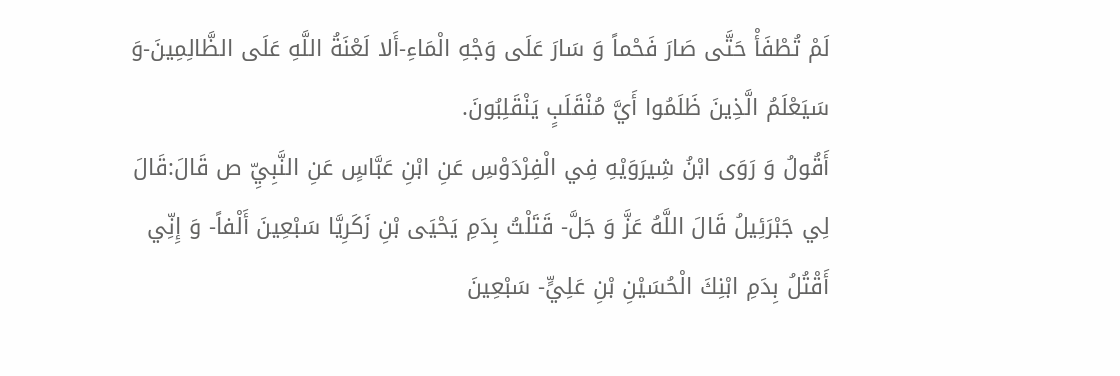لَمْ تُطْفَأْ حَتَّى صَارَ فَحْماً وَ سَارَ عَلَى وَجْهِ الْمَاءِ-أَلا لَعْنَةُ اللَّهِ عَلَى الظَّالِمِينَ-وَ سَيَعْلَمُ الَّذِينَ ظَلَمُوا أَيَّ مُنْقَلَبٍ يَنْقَلِبُونَ.
أَقُولُ وَ رَوَى ابْنُ شِيرَوَيْهِ فِي الْفِرْدَوْسِ عَنِ ابْنِ عَبَّاسٍ عَنِ النَّبِيِّ ص قَالَ:قَالَ لِي جَبْرَئِيلُ قَالَ اللَّهُ عَزَّ وَ جَلَّ- قَتَلْتُ بِدَمِ يَحْيَى بْنِ زَكَرِيَّا سَبْعِينَ أَلْفاً- وَ إِنِّي أَقْتُلُ بِدَمِ ابْنِكَ الْحُسَيْنِ بْنِ عَلِيٍّ- سَبْعِينَ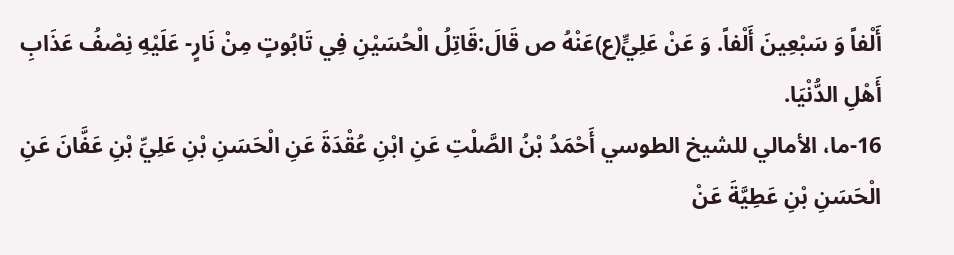أَلْفاً وَ سَبْعِينَ أَلْفاً. وَ عَنْ عَلِيٍّ(ع)عَنْهُ ص قَالَ:قَاتِلُ الْحُسَيْنِ فِي تَابُوتٍ مِنْ نَارٍ- عَلَيْهِ نِصْفُ عَذَابِ أَهْلِ الدُّنْيَا.
16-ما، الأمالي للشيخ الطوسي أَحْمَدُ بْنُ الصَّلْتِ عَنِ ابْنِ عُقْدَةَ عَنِ الْحَسَنِ بْنِ عَلِيِّ بْنِ عَفَّانَ عَنِ الْحَسَنِ بْنِ عَطِيَّةَ عَنْ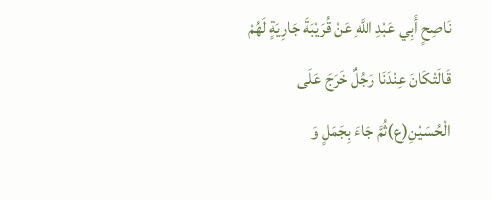نَاصِحٍ أَبِي عَبْدِ اللَّهِ عَنْ قُرَيْبَةَ جَارِيَةٍ لَهُمْ قَالَتْكَانَ عِنْدَنَا رَجُلٌ خَرَجَ عَلَى الْحُسَيْنِ(ع)ثُمَّ جَاءَ بِجَمَلٍ وَ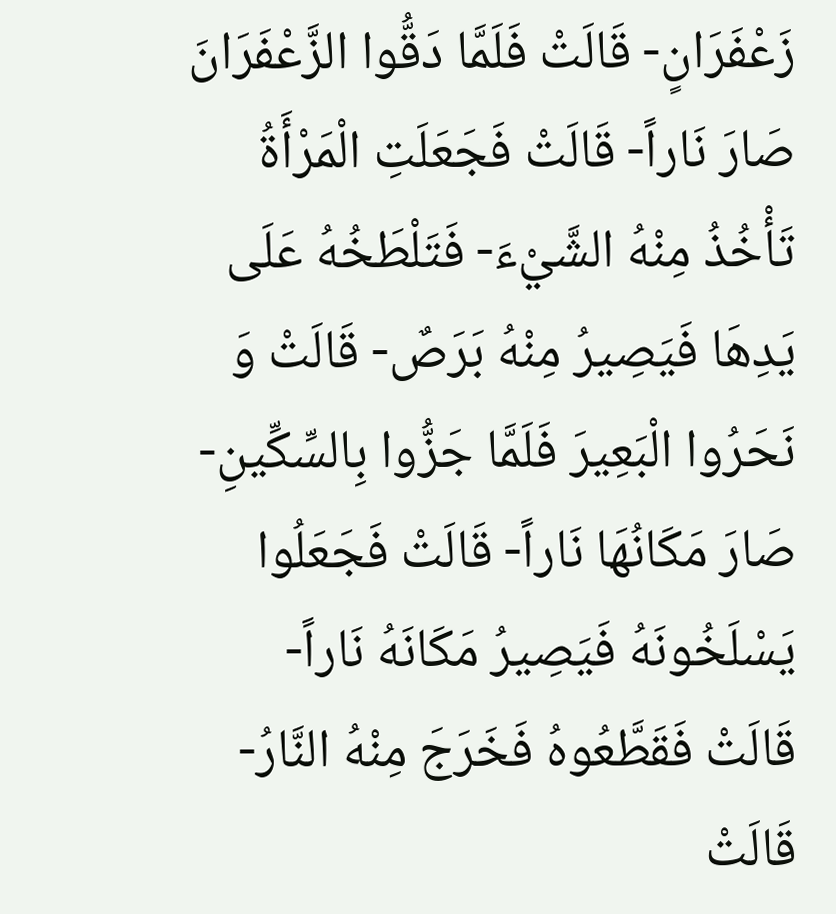زَعْفَرَانٍ- قَالَتْ فَلَمَّا دَقُّوا الزَّعْفَرَانَ صَارَ نَاراً- قَالَتْ فَجَعَلَتِ الْمَرْأَةُ تَأْخُذُ مِنْهُ الشَّيْءَ- فَتَلْطَخُهُ عَلَى يَدِهَا فَيَصِيرُ مِنْهُ بَرَصٌ- قَالَتْ وَ نَحَرُوا الْبَعِيرَ فَلَمَّا جَزُّوا بِالسِّكِّينِ- صَارَ مَكَانُهَا نَاراً- قَالَتْ فَجَعَلُوا يَسْلَخُونَهُ فَيَصِيرُ مَكَانَهُ نَاراً- قَالَتْ فَقَطَّعُوهُ فَخَرَجَ مِنْهُ النَّارُ- قَالَتْ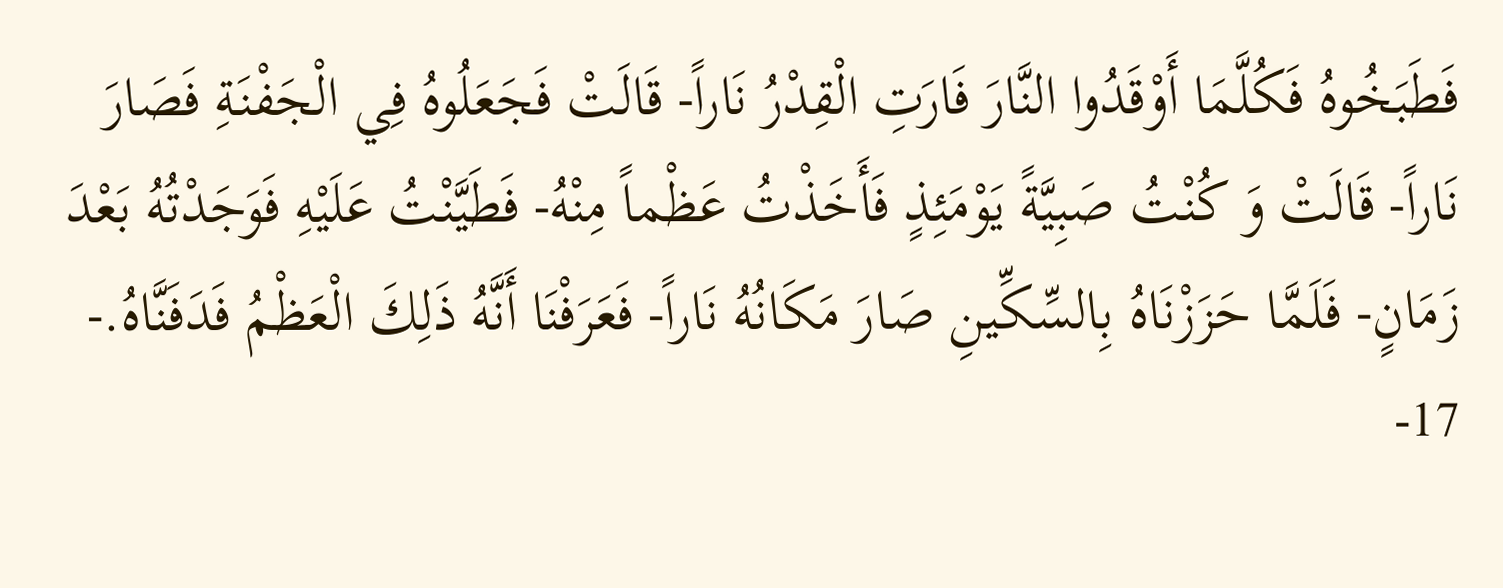فَطَبَخُوهُ فَكُلَّمَا أَوْقَدُوا النَّارَ فَارَتِ الْقِدْرُ نَاراً- قَالَتْ فَجَعَلُوهُ فِي الْجَفْنَةِ فَصَارَ نَاراً- قَالَتْ وَ كُنْتُ صَبِيَّةً يَوْمَئِذٍ فَأَخَذْتُ عَظْماً مِنْهُ- فَطَيَّنْتُ عَلَيْهِ فَوَجَدْتُهُ بَعْدَ زَمَانٍ- فَلَمَّا حَزَزْنَاهُ بِالسِّكِّينِ صَارَ مَكَانُهُ نَاراً- فَعَرَفْنَا أَنَّهُ ذَلِكَ الْعَظْمُ فَدَفَنَّاهُ.- 17-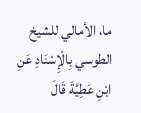ما، الأمالي للشيخ الطوسي بِالْإِسْنَادِ عَنِ ابْنِ عَطِيَّةَ قَالَ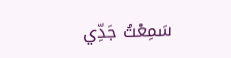سَمِعْتُ جَدِّي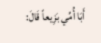أَبَا أُمِّي بَزِيعاً قَالَ: